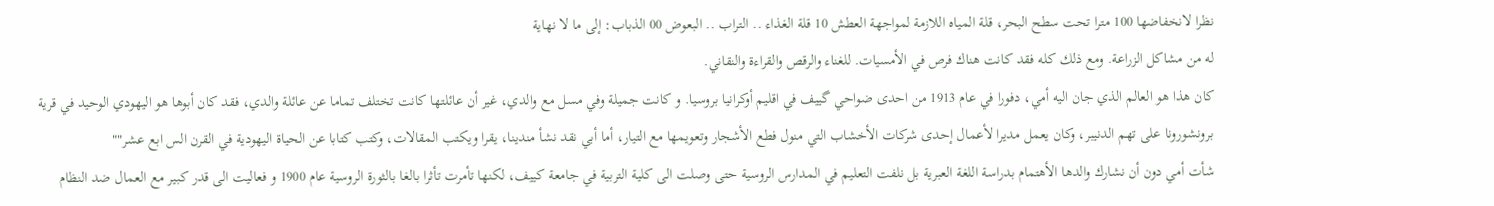نظرا لانخفاضها 100 مترا تحت سطح البحر، قلة المياه اللازمة لمواجهة العطش 10 قلة الغذاء .. التراب .. البعوض 00 الذباب: إلى ما لا نهاية
له من مشاكل الزراعة. ومع ذلك كله فقد كانت هناك فرص في الأمسيات. للغناء والرقص والقراءة والنقاني.
كان هذا هو العالم الذي جان اليه أمي، دفورا في عام 1913 من احدى ضواحي گييف في اقليم أوكرانيا بروسيا. و كانت جميلة وفي مسل مع والدي، غير أن عائلتها كانت تختلف تماما عن عائلة والدي، فقد كان أبوها هو اليهودي الوحيد في قرية برونشورونا على تهم الدنيبر، وكان يعمل مديرا لأعمال إحدى شركات الأخشاب التي منول فطع الأشجار وتعويمها مع التيار، أما أبي نقد نشأ مندينا، يقرا ويكتب المقالات، وكتب كتابا عن الحياة اليهودية في القرن الس ابع عشر""
شأت أمي دون أن نشارك والدها الأهتمام بدراسة اللغة العبرية بل نلفت التعليم في المدارس الروسية حتى وصلت الى كلية التربية في جامعة كييف، لكنها تأمرت تأثرا بالغا بالثورة الروسية عام 1900 و فعاليت الى قدر كبير مع العمال ضد النظام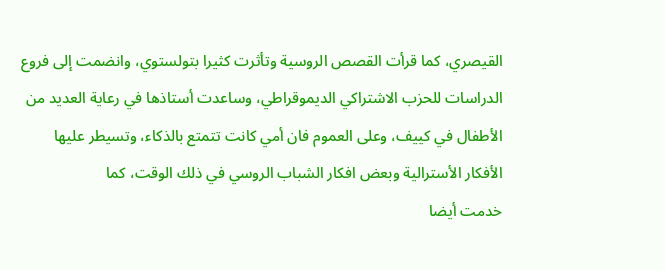القيصري، کما قرأت القصص الروسية وتأثرت كثيرا بتولستوي، وانضمت إلى فروع الدراسات للحزب الاشتراكي الديموقراطي، وساعدت أستاذها في رعاية العديد من الأطفال في كييف، وعلى العموم فان أمي كانت تتمتع بالذكاء، وتسيطر عليها الأفكار الأسترالية وبعض افكار الشباب الروسي في ذلك الوقت، كما
خدمت أيضا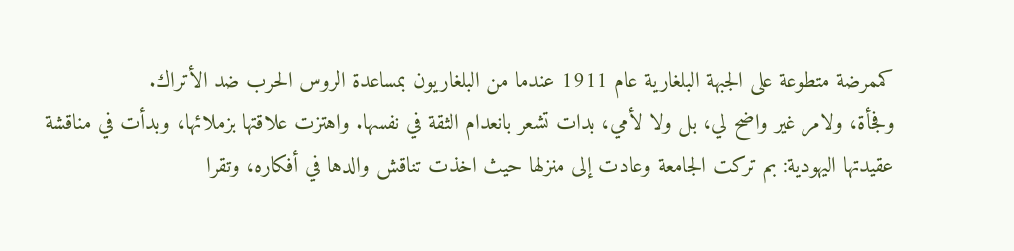كممرضة متطوعة على الجبهة البلغارية عام 1911 عندما من البلغاريون بمساعدة الروس الحرب ضد الأتراك.
وفجأة، ولامر غير واضح لي، بل ولا لأمي، بدات تشعر بانعدام الثقة في نفسها. واهتزت علاقتها بزملائها، وبدأت في مناقشة عقيدتها اليهودية: بم تركت الجامعة وعادت إلى منزلها حيث اخذت تناقش والدها في أفكاره، وتقرا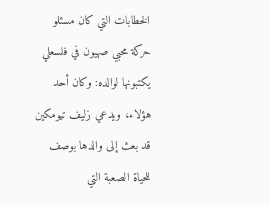الخطابات التي كان مسئلو حركة محبي صهيون في فلسعلي يکتبونها لوالده: وكان أحد هؤلاء، ويدعي زليف تيومکين قد بعث إلى والدها بوصف للحياة الصعبة التي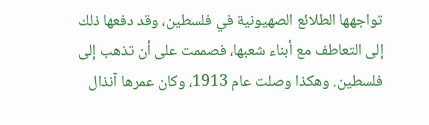تواجهها الطلائع الصهيونية في فلسطين، وقد دفعها ذلك إلى التعاطف مع أبناء شعبها، فصممت على أن تذهب إلى فلسطين. وهكذا وصلت عام 1913، وكان عمرها آنذال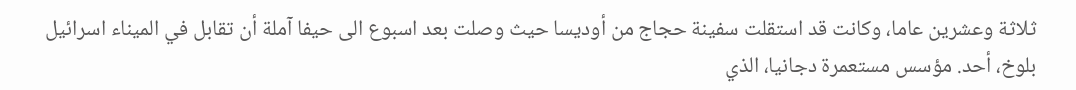ثلاثة وعشرين عاما، وكانت قد استقلت سفينة حجاج من أوديسا حيث وصلت بعد اسبوع الى حيفا آملة أن تقابل في الميناء اسرائيل بلوخ، أحد. مؤسس مستعمرة دجانيا، الذي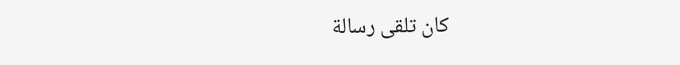كان تلقى رسالة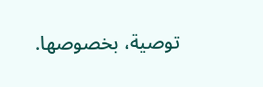توصية، بخصوصها.